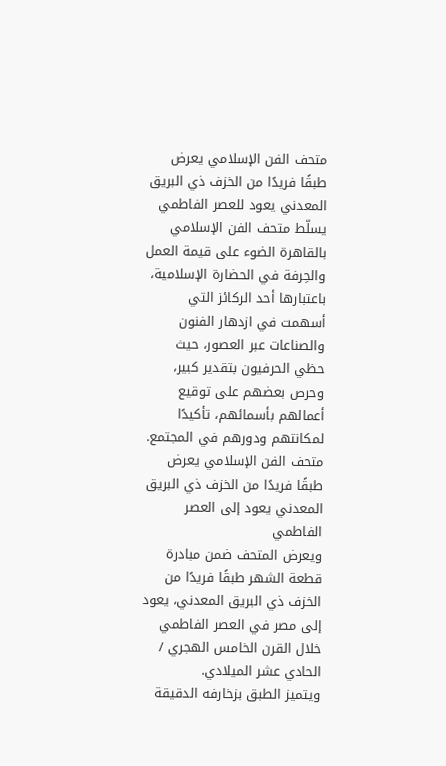متحف الفن الإسلامي يعرض طبقًا فريدًا من الخزف ذي البريق المعدني يعود للعصر الفاطمي
يسلّط متحف الفن الإسلامي بالقاهرة الضوء على قيمة العمل والحِرفة في الحضارة الإسلامية، باعتبارها أحد الركائز التي أسهمت في ازدهار الفنون والصناعات عبر العصور، حيث حظي الحرفيون بتقدير كبير، وحرص بعضهم على توقيع أعمالهم بأسمائهم، تأكيدًا لمكانتهم ودورهم في المجتمع.
متحف الفن الإسلامي يعرض طبقًا فريدًا من الخزف ذي البريق المعدني يعود إلى العصر الفاطمي
ويعرض المتحف ضمن مبادرة قطعة الشهر طبقًا فريدًا من الخزف ذي البريق المعدني، يعود إلى مصر في العصر الفاطمي خلال القرن الخامس الهجري / الحادي عشر الميلادي.
ويتميز الطبق بزخارفه الدقيقة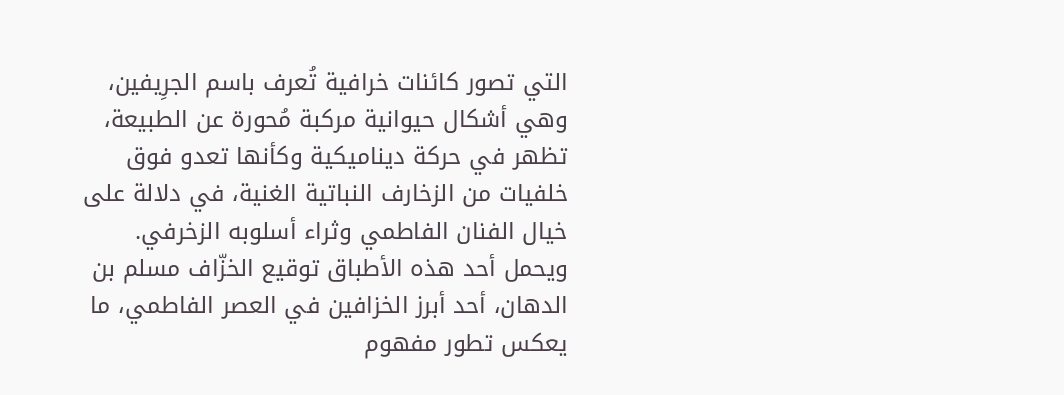التي تصور كائنات خرافية تُعرف باسم الجرِيفين، وهي أشكال حيوانية مركبة مُحورة عن الطبيعة، تظهر في حركة ديناميكية وكأنها تعدو فوق خلفيات من الزخارف النباتية الغنية، في دلالة على خيال الفنان الفاطمي وثراء أسلوبه الزخرفي.
ويحمل أحد هذه الأطباق توقيع الخزّاف مسلم بن الدهان، أحد أبرز الخزافين في العصر الفاطمي، ما يعكس تطور مفهوم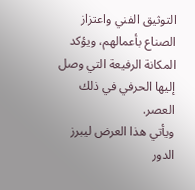التوثيق الفني واعتزاز الصناع بأعمالهم، ويؤكد المكانة الرفيعة التي وصل إليها الحرفي في ذلك العصر.
ويأتي هذا العرض ليبرز الدور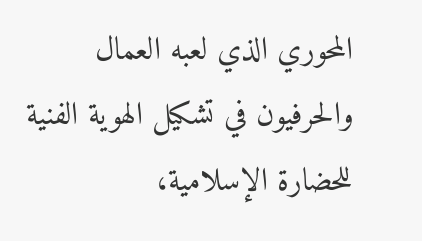المحوري الذي لعبه العمال والحرفيون في تشكيل الهوية الفنية للحضارة الإسلامية،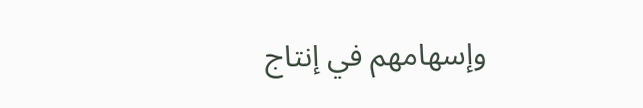وإسهامهم في إنتاج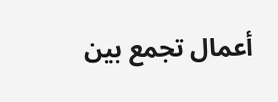أعمال تجمع بين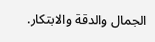الجمال والدقة والابتكار.